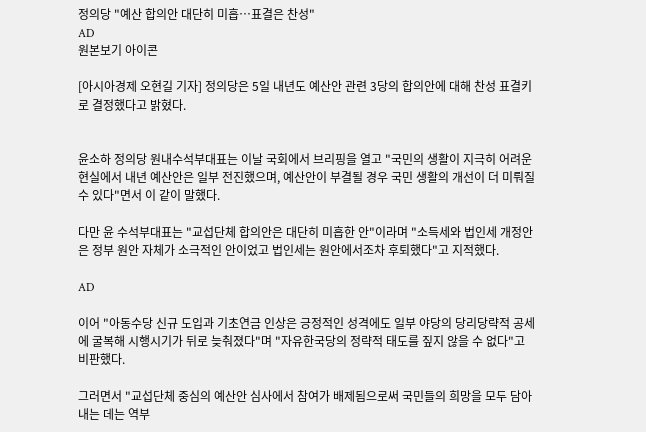정의당 "예산 합의안 대단히 미흡…표결은 찬성"
AD
원본보기 아이콘

[아시아경제 오현길 기자] 정의당은 5일 내년도 예산안 관련 3당의 합의안에 대해 찬성 표결키로 결정했다고 밝혔다.


윤소하 정의당 원내수석부대표는 이날 국회에서 브리핑을 열고 "국민의 생활이 지극히 어려운 현실에서 내년 예산안은 일부 전진했으며, 예산안이 부결될 경우 국민 생활의 개선이 더 미뤄질 수 있다"면서 이 같이 말했다.

다만 윤 수석부대표는 "교섭단체 합의안은 대단히 미흡한 안"이라며 "소득세와 법인세 개정안은 정부 원안 자체가 소극적인 안이었고 법인세는 원안에서조차 후퇴했다"고 지적했다.

AD

이어 "아동수당 신규 도입과 기초연금 인상은 긍정적인 성격에도 일부 야당의 당리당략적 공세에 굴복해 시행시기가 뒤로 늦춰졌다"며 "자유한국당의 정략적 태도를 짚지 않을 수 없다"고 비판했다.

그러면서 "교섭단체 중심의 예산안 심사에서 참여가 배제됨으로써 국민들의 희망을 모두 담아내는 데는 역부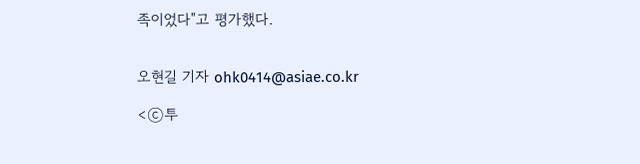족이었다"고 평가했다.


오현길 기자 ohk0414@asiae.co.kr

<ⓒ투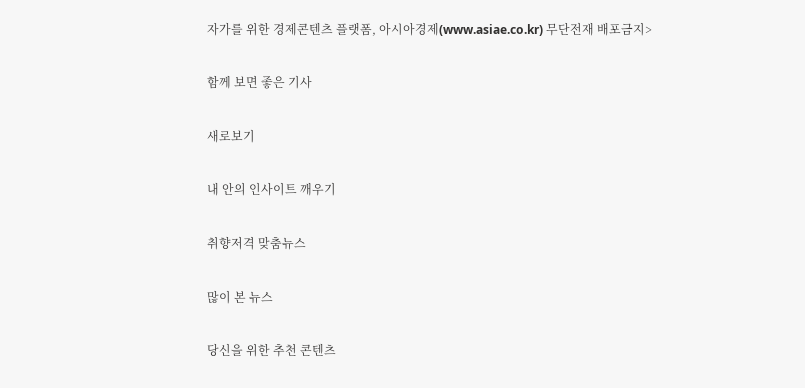자가를 위한 경제콘텐츠 플랫폼, 아시아경제(www.asiae.co.kr) 무단전재 배포금지>

함께 보면 좋은 기사

새로보기

내 안의 인사이트 깨우기

취향저격 맞춤뉴스

많이 본 뉴스

당신을 위한 추천 콘텐츠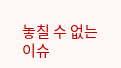놓칠 수 없는 이슈